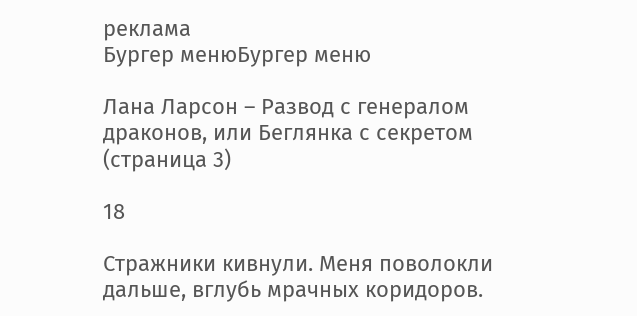реклама
Бургер менюБургер меню

Лана Ларсон – Развод с генералом драконов, или Беглянка с секретом (страница 3)

18

Стражники кивнули. Меня поволокли дальше, вглубь мрачных коридоров.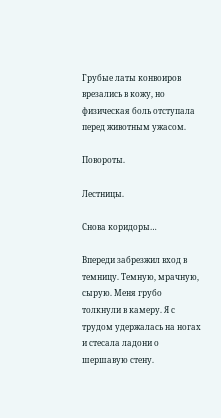Грубые латы конвоиров врезались в кожу, но физическая боль отступала перед животным ужасом.

Повороты.

Лестницы.

Снова коридоры…

Впереди забрезжил вход в темницу. Темную, мрачную, сырую. Меня грубо толкнули в камеру. Я с трудом удержалась на ногах и стесала ладони о шершавую стену.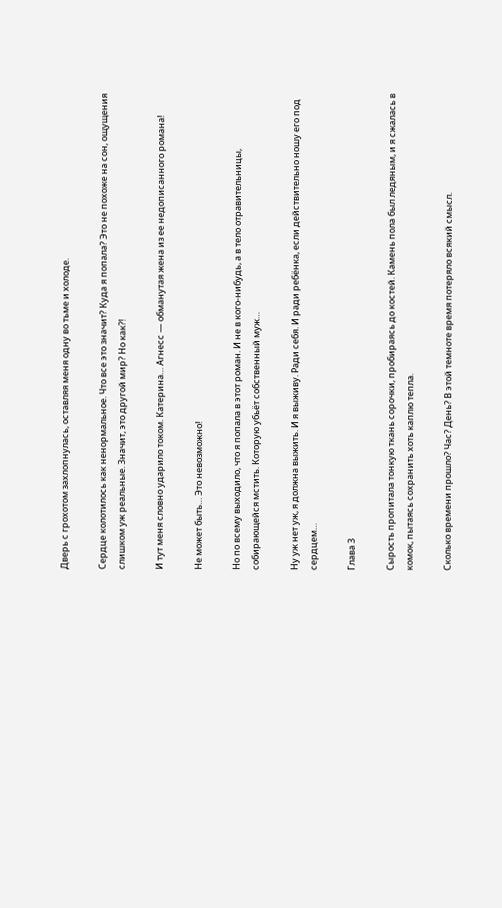Дверь с грохотом захлопнулась, оставляя меня одну во тьме и холоде.

Сердце колотилось как ненормальное. Что все это значит? Куда я попала? Это не похоже на сон, ощущения слишком уж реальные. Значит, это другой мир? Но как?!

И тут меня словно ударило током. Катерина… Агнесс — обманутая жена из ее недописанного романа!

Не может быть… Это невозможно!

Но по всему выходило, что я попала в этот роман. И не в кого-нибудь, а в тело отравительницы, собирающейся мстить. Которую убьёт собственный муж…

Ну уж нет уж, я должна выжить. И я выживу. Ради себя. И ради ребёнка, если действительно ношу его под сердцем…

Глава 3

Сырость пропитала тонкую ткань сорочки, пробираясь до костей. Камень пола был ледяным, и я сжалась в комок, пытаясь сохранить хоть каплю тепла.

Сколько времени прошло? Час? День? В этой темноте время потеряло всякий смысл.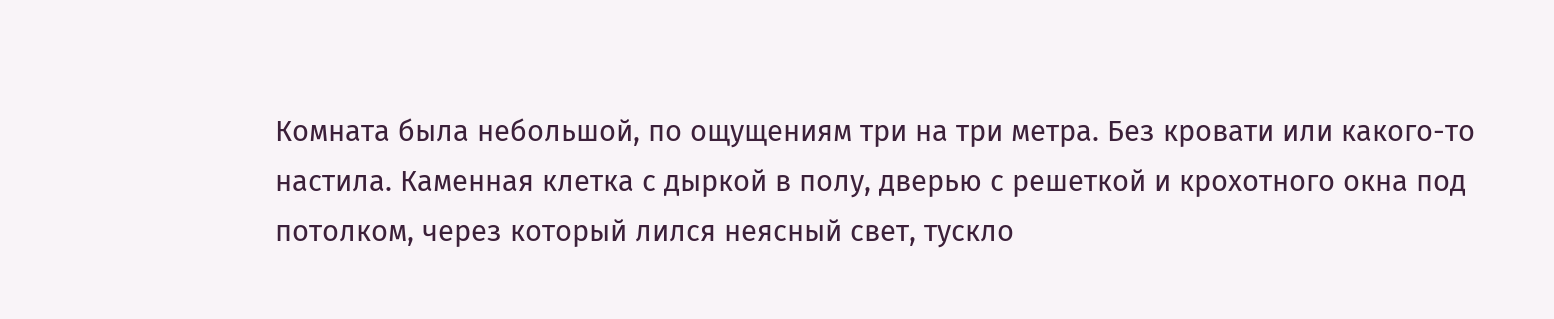Комната была небольшой, по ощущениям три на три метра. Без кровати или какого-то настила. Каменная клетка с дыркой в полу, дверью с решеткой и крохотного окна под потолком, через который лился неясный свет, тускло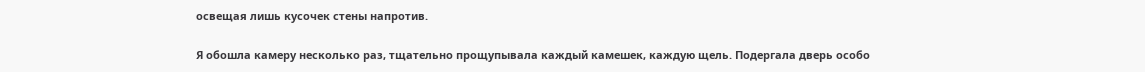освещая лишь кусочек стены напротив.

Я обошла камеру несколько раз, тщательно прощупывала каждый камешек, каждую щель. Подергала дверь особо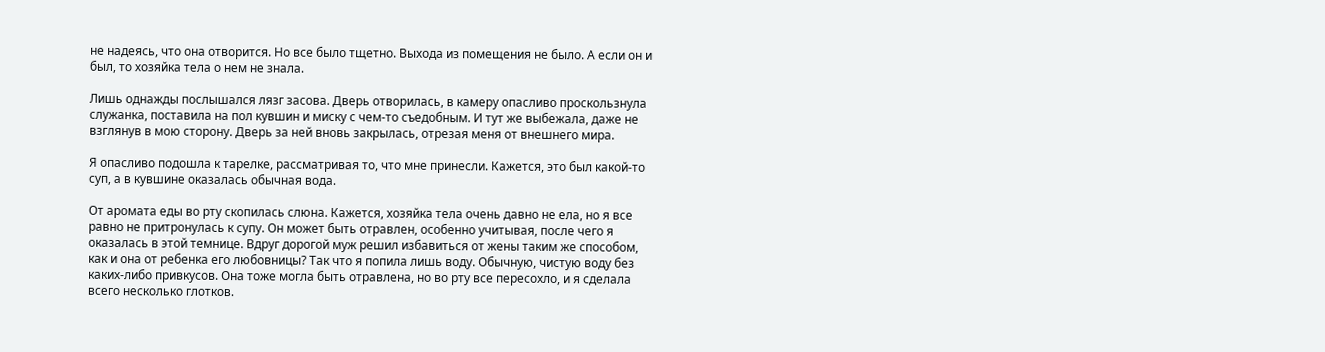не надеясь, что она отворится. Но все было тщетно. Выхода из помещения не было. А если он и был, то хозяйка тела о нем не знала.

Лишь однажды послышался лязг засова. Дверь отворилась, в камеру опасливо проскользнула служанка, поставила на пол кувшин и миску с чем-то съедобным. И тут же выбежала, даже не взглянув в мою сторону. Дверь за ней вновь закрылась, отрезая меня от внешнего мира.

Я опасливо подошла к тарелке, рассматривая то, что мне принесли. Кажется, это был какой-то суп, а в кувшине оказалась обычная вода.

От аромата еды во рту скопилась слюна. Кажется, хозяйка тела очень давно не ела, но я все равно не притронулась к супу. Он может быть отравлен, особенно учитывая, после чего я оказалась в этой темнице. Вдруг дорогой муж решил избавиться от жены таким же способом, как и она от ребенка его любовницы? Так что я попила лишь воду. Обычную, чистую воду без каких-либо привкусов. Она тоже могла быть отравлена, но во рту все пересохло, и я сделала всего несколько глотков.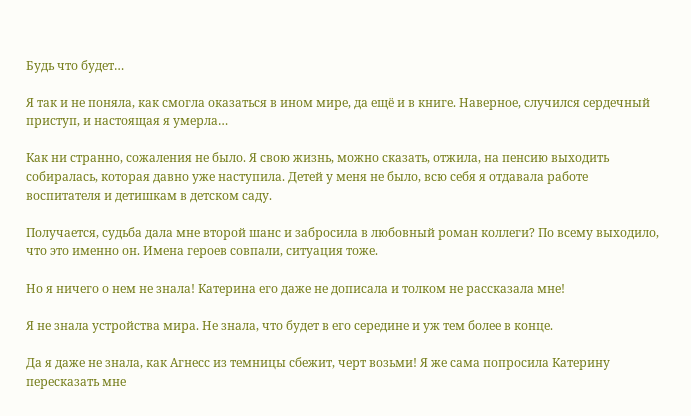Будь что будет…

Я так и не поняла, как смогла оказаться в ином мире, да ещё и в книге. Наверное, случился сердечный приступ, и настоящая я умерла…

Как ни странно, сожаления не было. Я свою жизнь, можно сказать, отжила, на пенсию выходить собиралась, которая давно уже наступила. Детей у меня не было, всю себя я отдавала работе воспитателя и детишкам в детском саду.

Получается, судьба дала мне второй шанс и забросила в любовный роман коллеги? По всему выходило, что это именно он. Имена героев совпали, ситуация тоже.

Но я ничего о нем не знала! Катерина его даже не дописала и толком не рассказала мне!

Я не знала устройства мира. Не знала, что будет в его середине и уж тем более в конце.

Да я даже не знала, как Агнесс из темницы сбежит, черт возьми! Я же сама попросила Катерину пересказать мне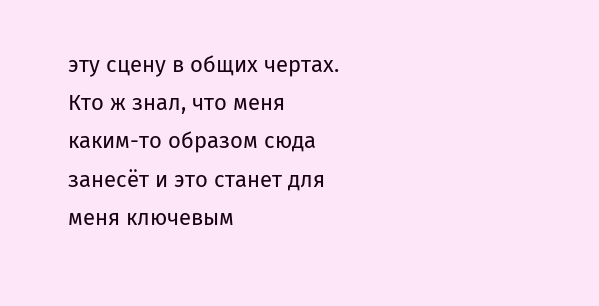эту сцену в общих чертах. Кто ж знал, что меня каким-то образом сюда занесёт и это станет для меня ключевым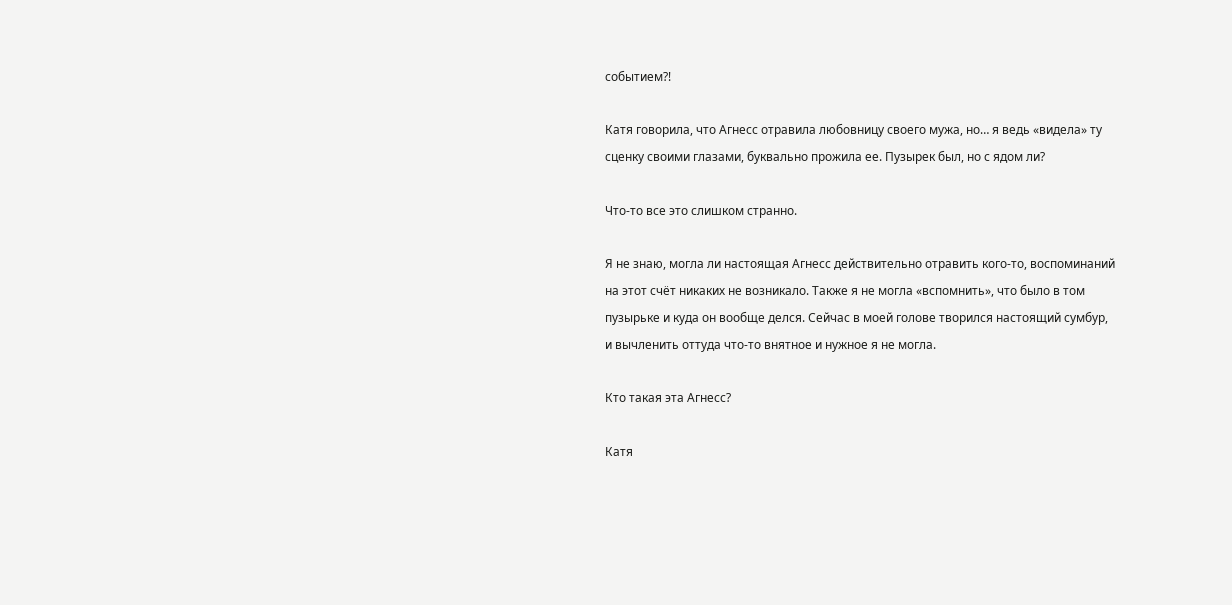событием?!

Катя говорила, что Агнесс отравила любовницу своего мужа, но… я ведь «видела» ту сценку своими глазами, буквально прожила ее. Пузырек был, но с ядом ли?

Что-то все это слишком странно.

Я не знаю, могла ли настоящая Агнесс действительно отравить кого-то, воспоминаний на этот счёт никаких не возникало. Также я не могла «вспомнить», что было в том пузырьке и куда он вообще делся. Сейчас в моей голове творился настоящий сумбур, и вычленить оттуда что-то внятное и нужное я не могла.

Кто такая эта Агнесс?

Катя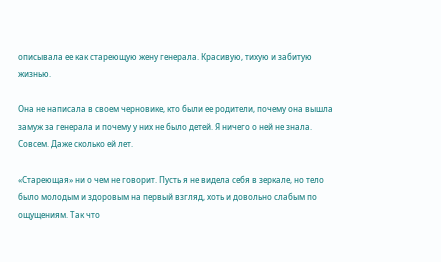описывала ее как стареющую жену генерала. Красивую, тихую и забитую жизнью.

Она не написала в своем черновике, кто были ее родители, почему она вышла замуж за генерала и почему у них не было детей. Я ничего о ней не знала. Совсем. Даже сколько ей лет.

«Стареющая» ни о чем не говорит. Пусть я не видела себя в зеркале, но тело было молодым и здоровым на первый взгляд, хоть и довольно слабым по ощущениям. Так что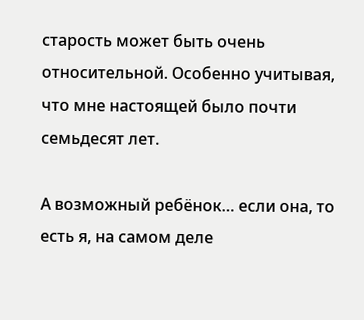старость может быть очень относительной. Особенно учитывая, что мне настоящей было почти семьдесят лет.

А возможный ребёнок… если она, то есть я, на самом деле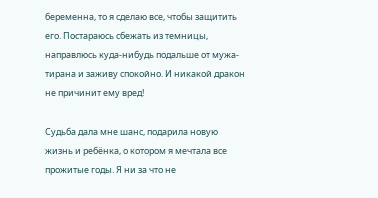беременна, то я сделаю все, чтобы защитить его. Постараюсь сбежать из темницы, направлюсь куда-нибудь подальше от мужа-тирана и заживу спокойно. И никакой дракон не причинит ему вред!

Судьба дала мне шанс, подарила новую жизнь и ребёнка, о котором я мечтала все прожитые годы. Я ни за что не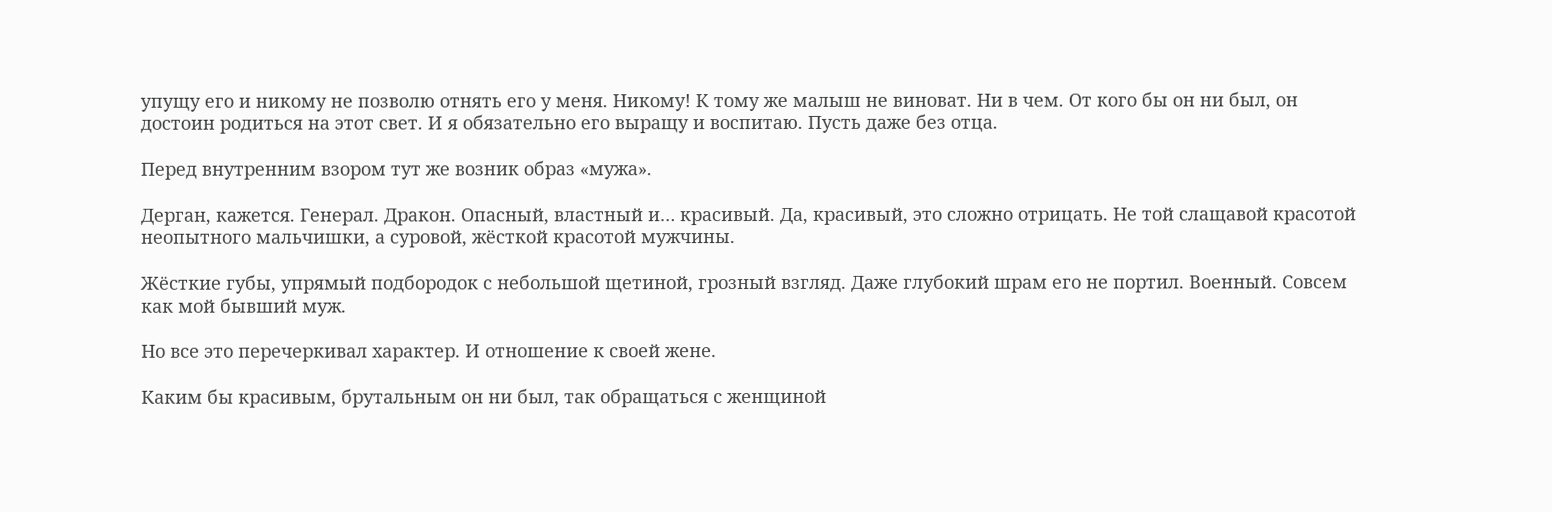упущу его и никому не позволю отнять его у меня. Никому! К тому же малыш не виноват. Ни в чем. От кого бы он ни был, он достоин родиться на этот свет. И я обязательно его выращу и воспитаю. Пусть даже без отца.

Перед внутренним взором тут же возник образ «мужа».

Дерган, кажется. Генерал. Дракон. Опасный, властный и… красивый. Да, красивый, это сложно отрицать. Не той слащавой красотой неопытного мальчишки, а суровой, жёсткой красотой мужчины.

Жёсткие губы, упрямый подбородок с небольшой щетиной, грозный взгляд. Даже глубокий шрам его не портил. Военный. Совсем как мой бывший муж.

Но все это перечеркивал характер. И отношение к своей жене.

Каким бы красивым, брутальным он ни был, так обращаться с женщиной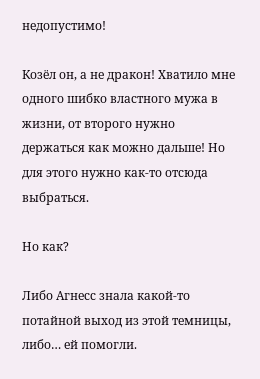недопустимо!

Козёл он, а не дракон! Хватило мне одного шибко властного мужа в жизни, от второго нужно держаться как можно дальше! Но для этого нужно как-то отсюда выбраться.

Но как?

Либо Агнесс знала какой-то потайной выход из этой темницы, либо… ей помогли.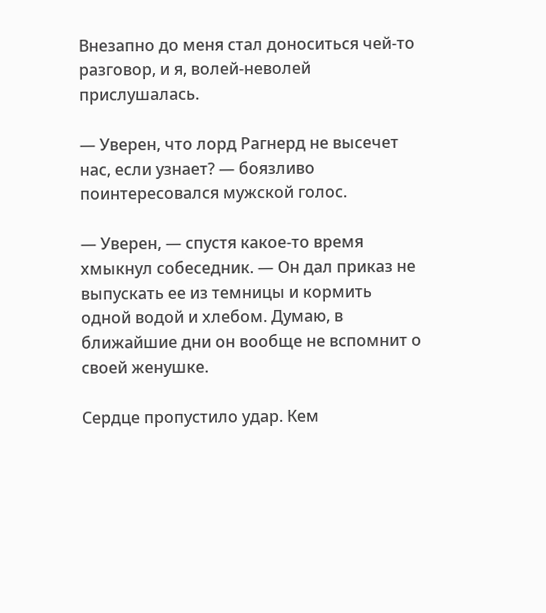Внезапно до меня стал доноситься чей-то разговор, и я, волей-неволей прислушалась.

— Уверен, что лорд Рагнерд не высечет нас, если узнает? — боязливо поинтересовался мужской голос.

— Уверен, — спустя какое-то время хмыкнул собеседник. — Он дал приказ не выпускать ее из темницы и кормить одной водой и хлебом. Думаю, в ближайшие дни он вообще не вспомнит о своей женушке.

Сердце пропустило удар. Кем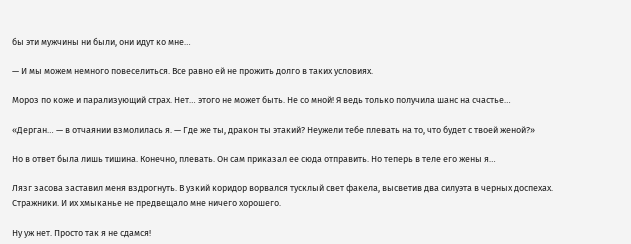бы эти мужчины ни были, они идут ко мне…

— И мы можем немного повеселиться. Все равно ей не прожить долго в таких условиях.

Мороз по коже и парализующий страх. Нет… этого не может быть. Не со мной! Я ведь только получила шанс на счастье…

«Дерган… — в отчаянии взмолилась я. — Где же ты, дракон ты этакий? Неужели тебе плевать на то, что будет с твоей женой?»

Но в ответ была лишь тишина. Конечно, плевать. Он сам приказал ее сюда отправить. Но теперь в теле его жены я…

Лязг засова заставил меня вздрогнуть. В узкий коридор ворвался тусклый свет факела, высветив два силуэта в черных доспехах. Стражники. И их хмыканье не предвещало мне ничего хорошего.

Ну уж нет. Просто так я не сдамся!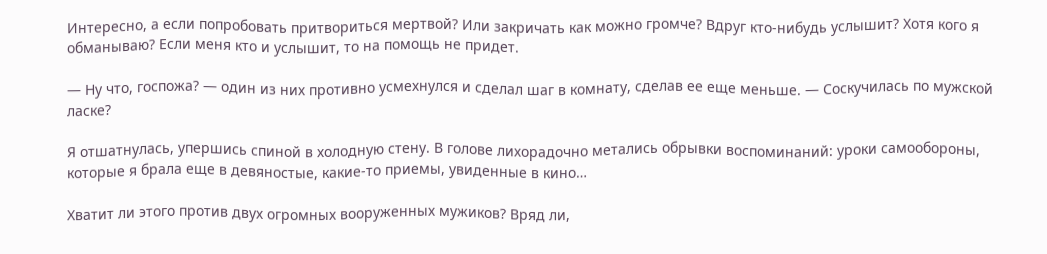Интересно, а если попробовать притвориться мертвой? Или закричать как можно громче? Вдруг кто-нибудь услышит? Хотя кого я обманываю? Если меня кто и услышит, то на помощь не придет.

— Ну что, госпожа? — один из них противно усмехнулся и сделал шаг в комнату, сделав ее еще меньше. — Соскучилась по мужской ласке?

Я отшатнулась, упершись спиной в холодную стену. В голове лихорадочно метались обрывки воспоминаний: уроки самообороны, которые я брала еще в девяностые, какие-то приемы, увиденные в кино…

Хватит ли этого против двух огромных вооруженных мужиков? Вряд ли,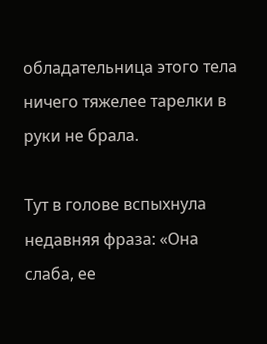обладательница этого тела ничего тяжелее тарелки в руки не брала.

Тут в голове вспыхнула недавняя фраза: «Она слаба, ее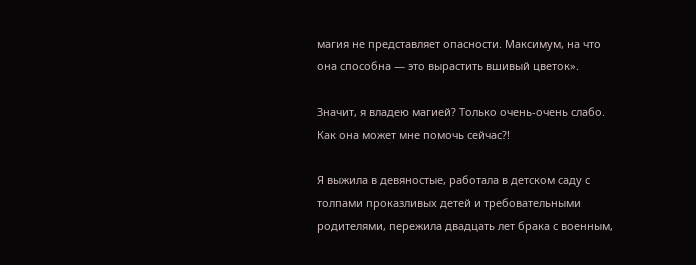магия не представляет опасности. Максимум, на что она способна — это вырастить вшивый цветок».

Значит, я владею магией? Только очень-очень слабо. Как она может мне помочь сейчас?!

Я выжила в девяностые, работала в детском саду с толпами проказливых детей и требовательными родителями, пережила двадцать лет брака с военным,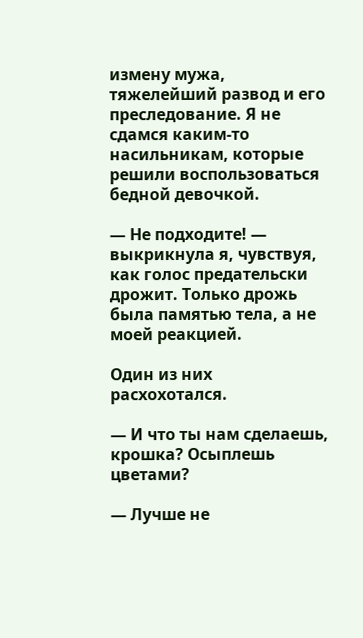измену мужа, тяжелейший развод и его преследование. Я не сдамся каким-то насильникам, которые решили воспользоваться бедной девочкой.

— Не подходите! — выкрикнула я, чувствуя, как голос предательски дрожит. Только дрожь была памятью тела, а не моей реакцией.

Один из них расхохотался.

— И что ты нам сделаешь, крошка? Осыплешь цветами?

— Лучше не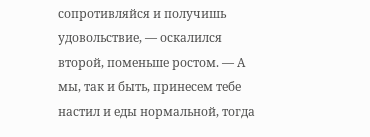сопротивляйся и получишь удовольствие, — оскалился второй, поменьше ростом. — А мы, так и быть, принесем тебе настил и еды нормальной, тогда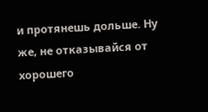и протянешь дольше. Ну же, не отказывайся от хорошего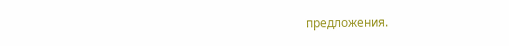предложения.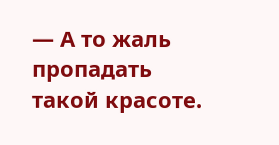— А то жаль пропадать такой красоте.